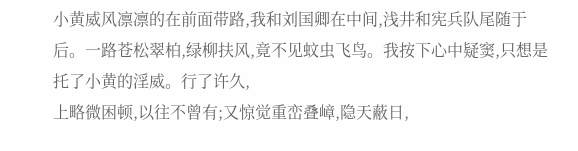小黄威风凛凛的在前面带路,我和刘国卿在中间,浅井和宪兵队尾随于后。一路苍松翠柏,绿柳扶风,竟不见蚊虫飞鸟。我按下心中疑窦,只想是托了小黄的淫威。行了许久,
上略微困顿,以往不曾有;又惊觉重峦叠嶂,隐天蔽日,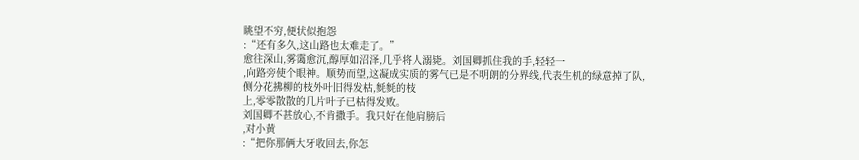眺望不穷,便状似抱怨
:“还有多久,这山路也太难走了。”
愈往深山,雾霭愈沉,醇厚如沼泽,几乎将人溺毙。刘国卿抓住我的手,轻轻一
,向路旁使个眼神。顺势而望,这凝成实质的雾气已是不明朗的分界线,代表生机的绿意掉了队,
侧分花拂柳的枝外叶旧得发枯,毵毵的枝
上,零零散散的几片叶子已枯得发败。
刘国卿不甚放心,不肯撒手。我只好在他肩膀后
,对小黄
:“把你那俩大牙收回去,你怎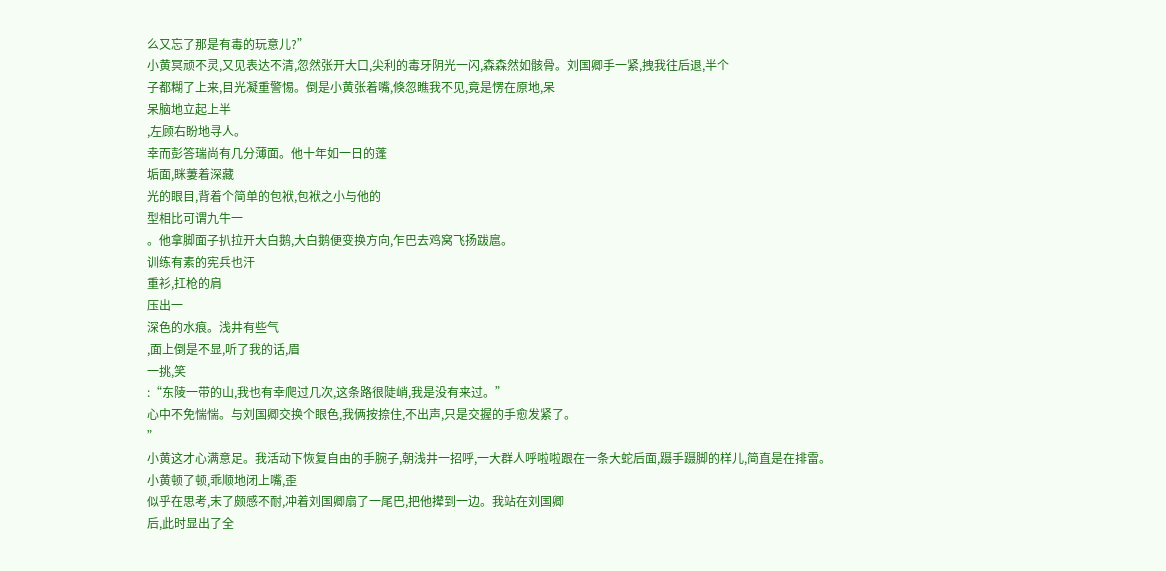么又忘了那是有毒的玩意儿?”
小黄冥顽不灵,又见表达不清,忽然张开大口,尖利的毒牙阴光一闪,森森然如骸骨。刘国卿手一紧,拽我往后退,半个
子都糊了上来,目光凝重警惕。倒是小黄张着嘴,倏忽瞧我不见,竟是愣在原地,呆
呆脑地立起上半
,左顾右盼地寻人。
幸而彭答瑞尚有几分薄面。他十年如一日的蓬
垢面,眯萋着深藏
光的眼目,背着个简单的包袱,包袱之小与他的
型相比可谓九牛一
。他拿脚面子扒拉开大白鹅,大白鹅便变换方向,乍巴去鸡窝飞扬跋扈。
训练有素的宪兵也汗
重衫,扛枪的肩
压出一
深色的水痕。浅井有些气
,面上倒是不显,听了我的话,眉
一挑,笑
:“东陵一带的山,我也有幸爬过几次,这条路很陡峭,我是没有来过。”
心中不免惴惴。与刘国卿交换个眼色,我俩按捺住,不出声,只是交握的手愈发紧了。
”
小黄这才心满意足。我活动下恢复自由的手腕子,朝浅井一招呼,一大群人呼啦啦跟在一条大蛇后面,蹑手蹑脚的样儿,简直是在排雷。
小黄顿了顿,乖顺地闭上嘴,歪
似乎在思考,末了颇感不耐,冲着刘国卿扇了一尾巴,把他撵到一边。我站在刘国卿
后,此时显出了全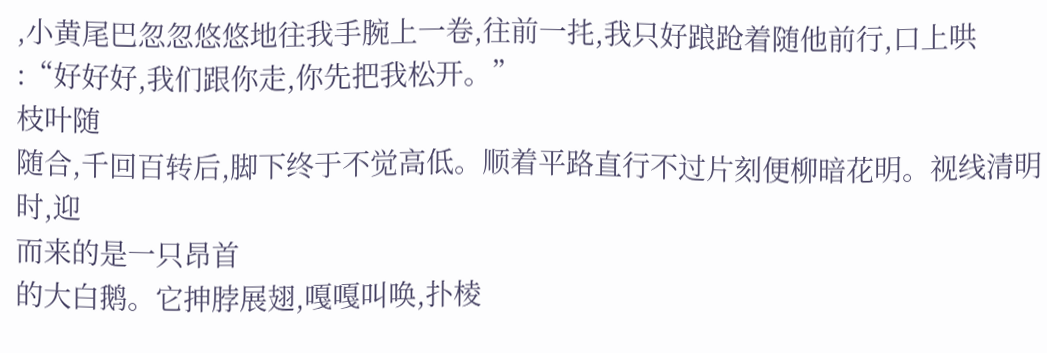,小黄尾巴忽忽悠悠地往我手腕上一卷,往前一扥,我只好踉跄着随他前行,口上哄
:“好好好,我们跟你走,你先把我松开。”
枝叶随
随合,千回百转后,脚下终于不觉高低。顺着平路直行不过片刻便柳暗花明。视线清明时,迎
而来的是一只昂首
的大白鹅。它抻脖展翅,嘎嘎叫唤,扑棱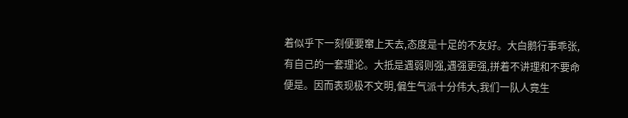着似乎下一刻便要窜上天去,态度是十足的不友好。大白鹅行事乖张,有自己的一套理论。大抵是遇弱则强,遇强更强,拼着不讲理和不要命便是。因而表现极不文明,偏生气派十分伟大,我们一队人竟生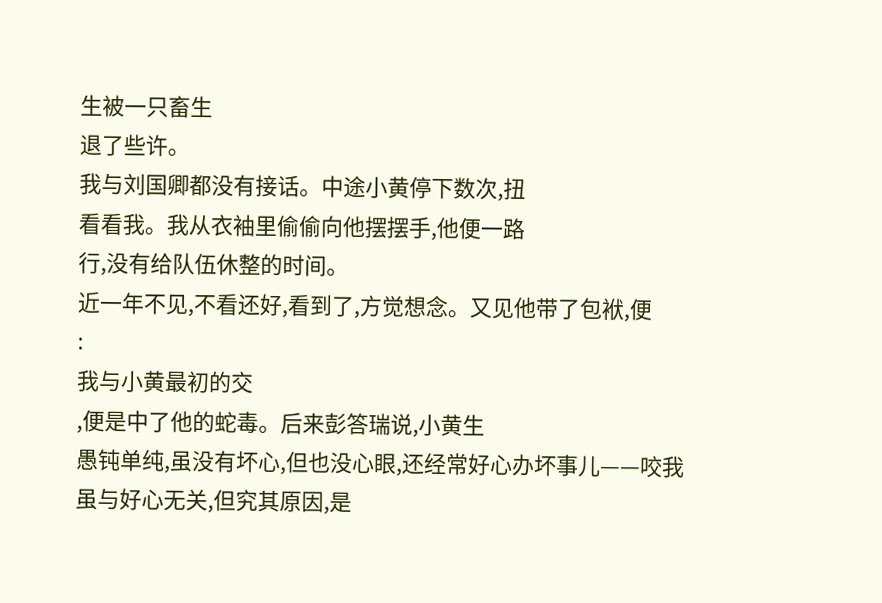生被一只畜生
退了些许。
我与刘国卿都没有接话。中途小黄停下数次,扭
看看我。我从衣袖里偷偷向他摆摆手,他便一路
行,没有给队伍休整的时间。
近一年不见,不看还好,看到了,方觉想念。又见他带了包袱,便
:
我与小黄最初的交
,便是中了他的蛇毒。后来彭答瑞说,小黄生
愚钝单纯,虽没有坏心,但也没心眼,还经常好心办坏事儿——咬我虽与好心无关,但究其原因,是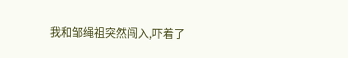我和邹绳祖突然闯入,吓着了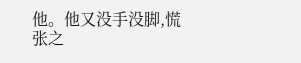他。他又没手没脚,慌张之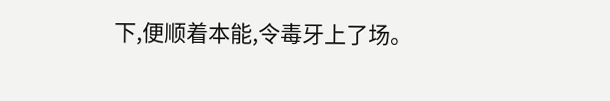下,便顺着本能,令毒牙上了场。